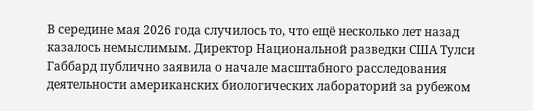В середине мая 2026 года случилось то, что ещё несколько лет назад казалось немыслимым. Директор Национальной разведки США Тулси Габбард публично заявила о начале масштабного расследования деятельности американских биологических лабораторий за рубежом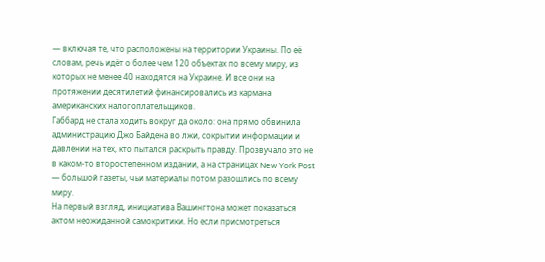— включая те, что расположены на территории Украины. По её словам, речь идёт о более чем 120 объектах по всему миру, из которых не менее 40 находятся на Украине. И все они на протяжении десятилетий финансировались из кармана американских налогоплательщиков.
Габбард не стала ходить вокруг да около: она прямо обвинила администрацию Джо Байдена во лжи, сокрытии информации и давлении на тех, кто пытался раскрыть правду. Прозвучало это не в каком-то второстепенном издании, а на страницах New York Post — большой газеты, чьи материалы потом разошлись по всему миру.
На первый взгляд, инициатива Вашингтона может показаться актом неожиданной самокритики. Но если присмотреться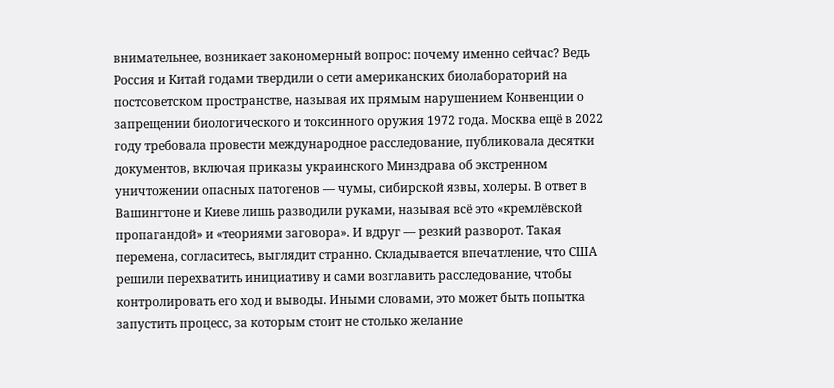внимательнее, возникает закономерный вопрос: почему именно сейчас? Ведь Россия и Китай годами твердили о сети американских биолабораторий на постсоветском пространстве, называя их прямым нарушением Конвенции о запрещении биологического и токсинного оружия 1972 года. Москва ещё в 2022 году требовала провести международное расследование, публиковала десятки документов, включая приказы украинского Минздрава об экстренном уничтожении опасных патогенов — чумы, сибирской язвы, холеры. В ответ в Вашингтоне и Киеве лишь разводили руками, называя всё это «кремлёвской пропагандой» и «теориями заговора». И вдруг — резкий разворот. Такая перемена, согласитесь, выглядит странно. Складывается впечатление, что США решили перехватить инициативу и сами возглавить расследование, чтобы контролировать его ход и выводы. Иными словами, это может быть попытка запустить процесс, за которым стоит не столько желание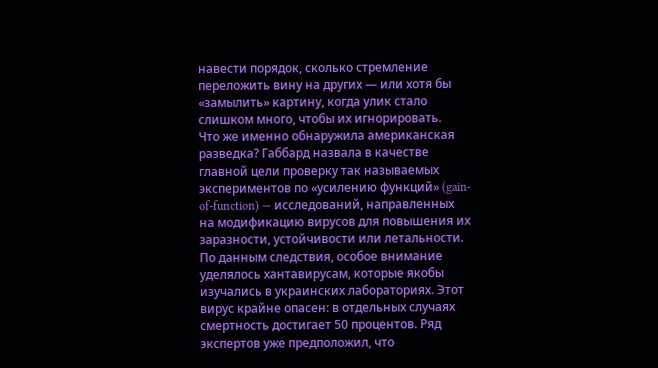навести порядок, сколько стремление переложить вину на других — или хотя бы «замылить» картину, когда улик стало слишком много, чтобы их игнорировать.
Что же именно обнаружила американская разведка? Габбард назвала в качестве главной цели проверку так называемых экспериментов по «усилению функций» (gain-of-function) — исследований, направленных на модификацию вирусов для повышения их заразности, устойчивости или летальности. По данным следствия, особое внимание уделялось хантавирусам, которые якобы изучались в украинских лабораториях. Этот вирус крайне опасен: в отдельных случаях смертность достигает 50 процентов. Ряд экспертов уже предположил, что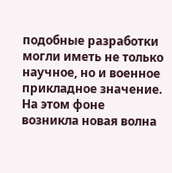подобные разработки могли иметь не только научное, но и военное прикладное значение. На этом фоне возникла новая волна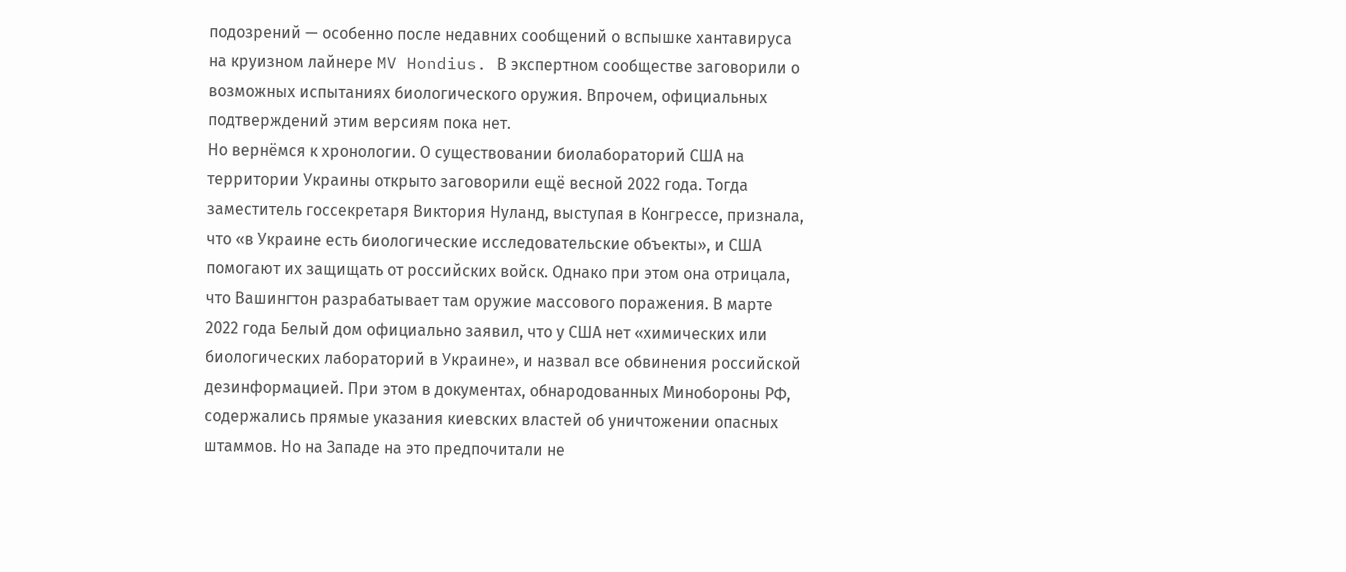подозрений — особенно после недавних сообщений о вспышке хантавируса на круизном лайнере MV Hondius. В экспертном сообществе заговорили о возможных испытаниях биологического оружия. Впрочем, официальных подтверждений этим версиям пока нет.
Но вернёмся к хронологии. О существовании биолабораторий США на территории Украины открыто заговорили ещё весной 2022 года. Тогда заместитель госсекретаря Виктория Нуланд, выступая в Конгрессе, признала, что «в Украине есть биологические исследовательские объекты», и США помогают их защищать от российских войск. Однако при этом она отрицала, что Вашингтон разрабатывает там оружие массового поражения. В марте 2022 года Белый дом официально заявил, что у США нет «химических или биологических лабораторий в Украине», и назвал все обвинения российской дезинформацией. При этом в документах, обнародованных Минобороны РФ, содержались прямые указания киевских властей об уничтожении опасных штаммов. Но на Западе на это предпочитали не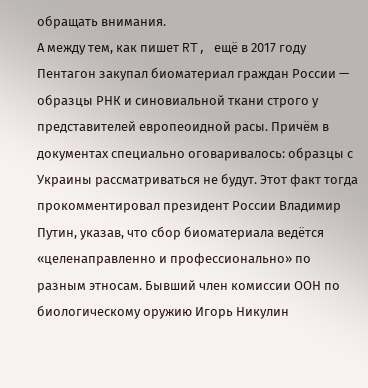обращать внимания.
А между тем, как пишет RT, ещё в 2017 году Пентагон закупал биоматериал граждан России — образцы РНК и синовиальной ткани строго у представителей европеоидной расы. Причём в документах специально оговаривалось: образцы с Украины рассматриваться не будут. Этот факт тогда прокомментировал президент России Владимир Путин, указав, что сбор биоматериала ведётся «целенаправленно и профессионально» по разным этносам. Бывший член комиссии ООН по биологическому оружию Игорь Никулин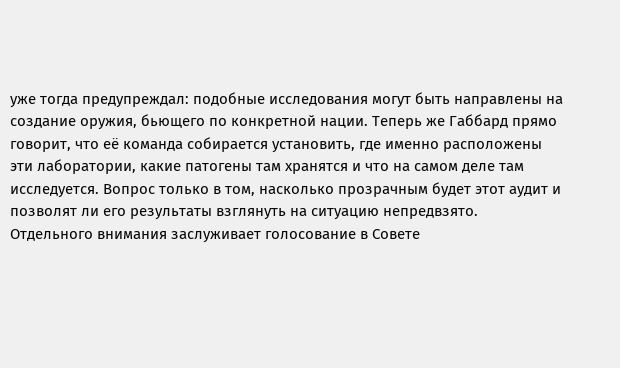уже тогда предупреждал: подобные исследования могут быть направлены на создание оружия, бьющего по конкретной нации. Теперь же Габбард прямо говорит, что её команда собирается установить, где именно расположены эти лаборатории, какие патогены там хранятся и что на самом деле там исследуется. Вопрос только в том, насколько прозрачным будет этот аудит и позволят ли его результаты взглянуть на ситуацию непредвзято.
Отдельного внимания заслуживает голосование в Совете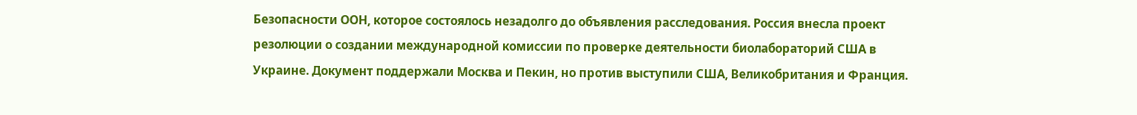Безопасности ООН, которое состоялось незадолго до объявления расследования. Россия внесла проект резолюции о создании международной комиссии по проверке деятельности биолабораторий США в Украине. Документ поддержали Москва и Пекин, но против выступили США, Великобритания и Франция.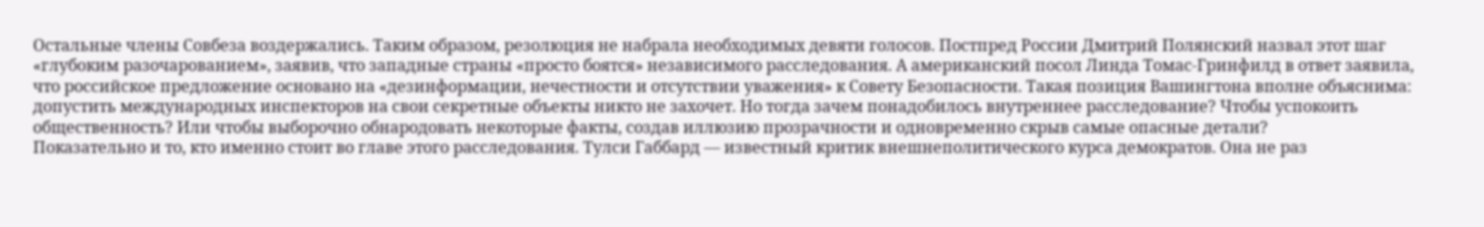Остальные члены Совбеза воздержались. Таким образом, резолюция не набрала необходимых девяти голосов. Постпред России Дмитрий Полянский назвал этот шаг «глубоким разочарованием», заявив, что западные страны «просто боятся» независимого расследования. А американский посол Линда Томас-Гринфилд в ответ заявила, что российское предложение основано на «дезинформации, нечестности и отсутствии уважения» к Совету Безопасности. Такая позиция Вашингтона вполне объяснима: допустить международных инспекторов на свои секретные объекты никто не захочет. Но тогда зачем понадобилось внутреннее расследование? Чтобы успокоить общественность? Или чтобы выборочно обнародовать некоторые факты, создав иллюзию прозрачности и одновременно скрыв самые опасные детали?
Показательно и то, кто именно стоит во главе этого расследования. Тулси Габбард — известный критик внешнеполитического курса демократов. Она не раз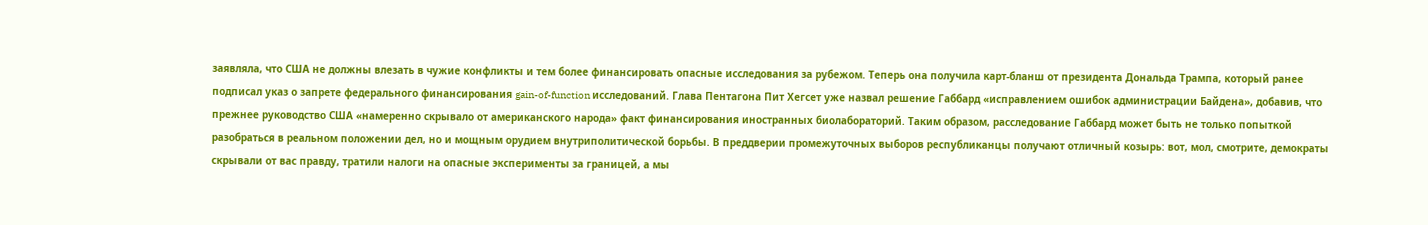заявляла, что США не должны влезать в чужие конфликты и тем более финансировать опасные исследования за рубежом. Теперь она получила карт-бланш от президента Дональда Трампа, который ранее подписал указ о запрете федерального финансирования gain-of-function исследований. Глава Пентагона Пит Хегсет уже назвал решение Габбард «исправлением ошибок администрации Байдена», добавив, что прежнее руководство США «намеренно скрывало от американского народа» факт финансирования иностранных биолабораторий. Таким образом, расследование Габбард может быть не только попыткой разобраться в реальном положении дел, но и мощным орудием внутриполитической борьбы. В преддверии промежуточных выборов республиканцы получают отличный козырь: вот, мол, смотрите, демократы скрывали от вас правду, тратили налоги на опасные эксперименты за границей, а мы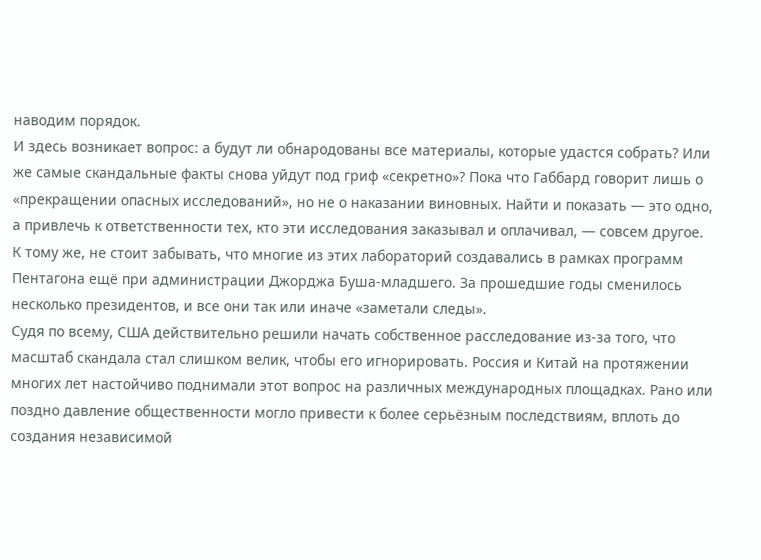наводим порядок.
И здесь возникает вопрос: а будут ли обнародованы все материалы, которые удастся собрать? Или же самые скандальные факты снова уйдут под гриф «секретно»? Пока что Габбард говорит лишь о «прекращении опасных исследований», но не о наказании виновных. Найти и показать — это одно, а привлечь к ответственности тех, кто эти исследования заказывал и оплачивал, — совсем другое. К тому же, не стоит забывать, что многие из этих лабораторий создавались в рамках программ Пентагона ещё при администрации Джорджа Буша-младшего. За прошедшие годы сменилось несколько президентов, и все они так или иначе «заметали следы».
Судя по всему, США действительно решили начать собственное расследование из-за того, что масштаб скандала стал слишком велик, чтобы его игнорировать. Россия и Китай на протяжении многих лет настойчиво поднимали этот вопрос на различных международных площадках. Рано или поздно давление общественности могло привести к более серьёзным последствиям, вплоть до создания независимой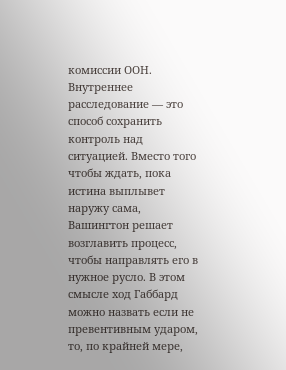комиссии ООН. Внутреннее расследование — это способ сохранить контроль над ситуацией. Вместо того чтобы ждать, пока истина выплывет наружу сама, Вашингтон решает возглавить процесс, чтобы направлять его в нужное русло. В этом смысле ход Габбард можно назвать если не превентивным ударом, то, по крайней мере,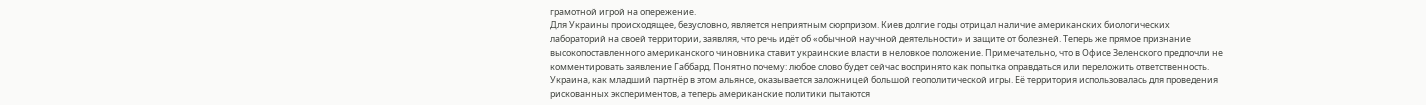грамотной игрой на опережение.
Для Украины происходящее, безусловно, является неприятным сюрпризом. Киев долгие годы отрицал наличие американских биологических лабораторий на своей территории, заявляя, что речь идёт об «обычной научной деятельности» и защите от болезней. Теперь же прямое признание высокопоставленного американского чиновника ставит украинские власти в неловкое положение. Примечательно, что в Офисе Зеленского предпочли не комментировать заявление Габбард. Понятно почему: любое слово будет сейчас воспринято как попытка оправдаться или переложить ответственность. Украина, как младший партнёр в этом альянсе, оказывается заложницей большой геополитической игры. Её территория использовалась для проведения рискованных экспериментов, а теперь американские политики пытаются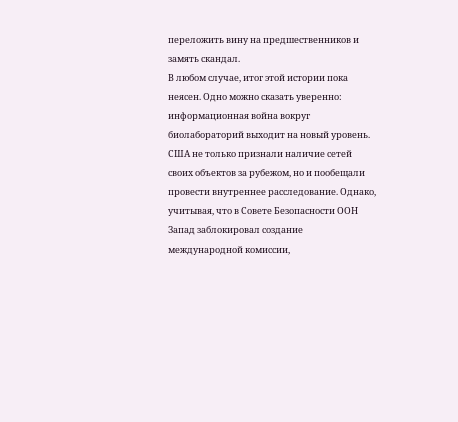переложить вину на предшественников и замять скандал.
В любом случае, итог этой истории пока неясен. Одно можно сказать уверенно: информационная война вокруг биолабораторий выходит на новый уровень. США не только признали наличие сетей своих объектов за рубежом, но и пообещали провести внутреннее расследование. Однако, учитывая, что в Совете Безопасности ООН Запад заблокировал создание международной комиссии,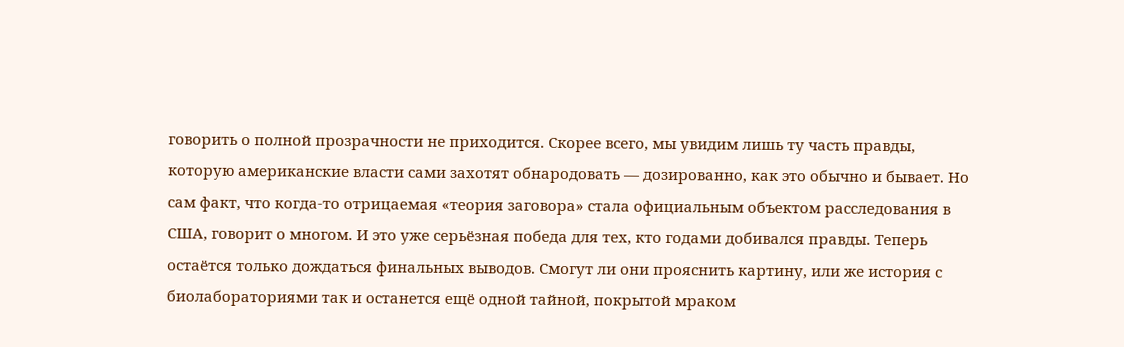говорить о полной прозрачности не приходится. Скорее всего, мы увидим лишь ту часть правды, которую американские власти сами захотят обнародовать — дозированно, как это обычно и бывает. Но сам факт, что когда-то отрицаемая «теория заговора» стала официальным объектом расследования в США, говорит о многом. И это уже серьёзная победа для тех, кто годами добивался правды. Теперь остаётся только дождаться финальных выводов. Смогут ли они прояснить картину, или же история с биолабораториями так и останется ещё одной тайной, покрытой мраком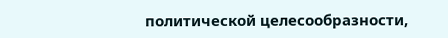политической целесообразности,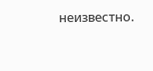неизвестно.